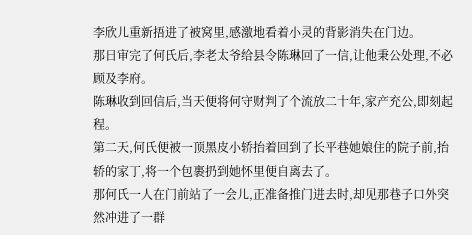李欣儿重新捂进了被窝里,感激地看着小灵的背影消失在门边。
那日审完了何氏后,李老太爷给县令陈琳回了一信,让他秉公处理,不必顾及李府。
陈琳收到回信后,当天便将何守财判了个流放二十年,家产充公,即刻起程。
第二天,何氏便被一顶黑皮小轿抬着回到了长平巷她娘住的院子前,抬轿的家丁,将一个包裹扔到她怀里便自离去了。
那何氏一人在门前站了一会儿,正准备推门进去时,却见那巷子口外突然冲进了一群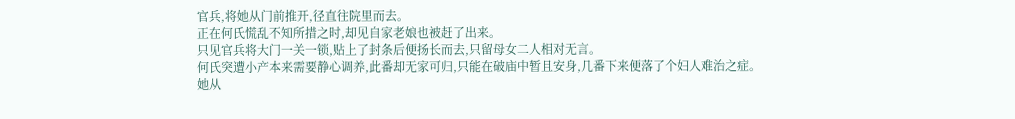官兵,将她从门前推开,径直往院里而去。
正在何氏慌乱不知所措之时,却见自家老娘也被赶了出来。
只见官兵将大门一关一锁,贴上了封条后便扬长而去,只留母女二人相对无言。
何氏突遭小产本来需要静心调养,此番却无家可归,只能在破庙中暂且安身,几番下来便落了个妇人难治之症。
她从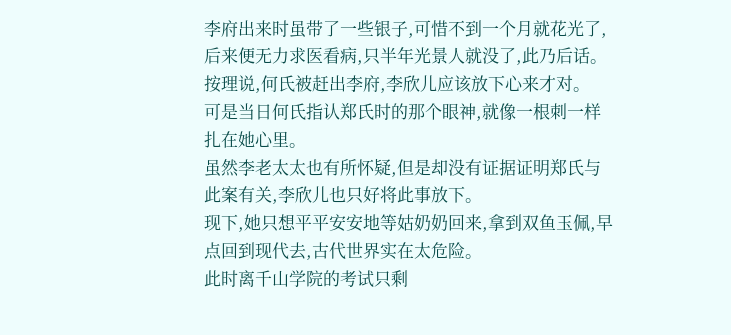李府出来时虽带了一些银子,可惜不到一个月就花光了,后来便无力求医看病,只半年光景人就没了,此乃后话。
按理说,何氏被赶出李府,李欣儿应该放下心来才对。
可是当日何氏指认郑氏时的那个眼神,就像一根刺一样扎在她心里。
虽然李老太太也有所怀疑,但是却没有证据证明郑氏与此案有关,李欣儿也只好将此事放下。
现下,她只想平平安安地等姑奶奶回来,拿到双鱼玉佩,早点回到现代去,古代世界实在太危险。
此时离千山学院的考试只剩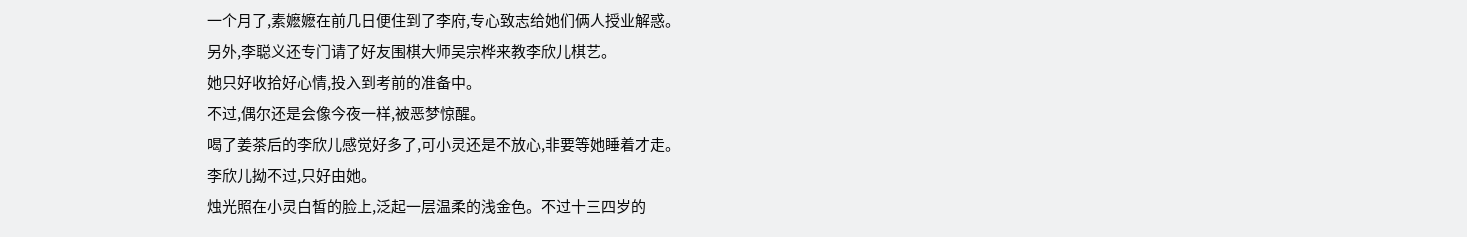一个月了,素嬷嬷在前几日便住到了李府,专心致志给她们俩人授业解惑。
另外,李聪义还专门请了好友围棋大师吴宗桦来教李欣儿棋艺。
她只好收拾好心情,投入到考前的准备中。
不过,偶尔还是会像今夜一样,被恶梦惊醒。
喝了姜茶后的李欣儿感觉好多了,可小灵还是不放心,非要等她睡着才走。
李欣儿拗不过,只好由她。
烛光照在小灵白皙的脸上,泛起一层温柔的浅金色。不过十三四岁的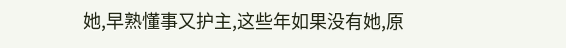她,早熟懂事又护主,这些年如果没有她,原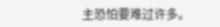主恐怕要难过许多。